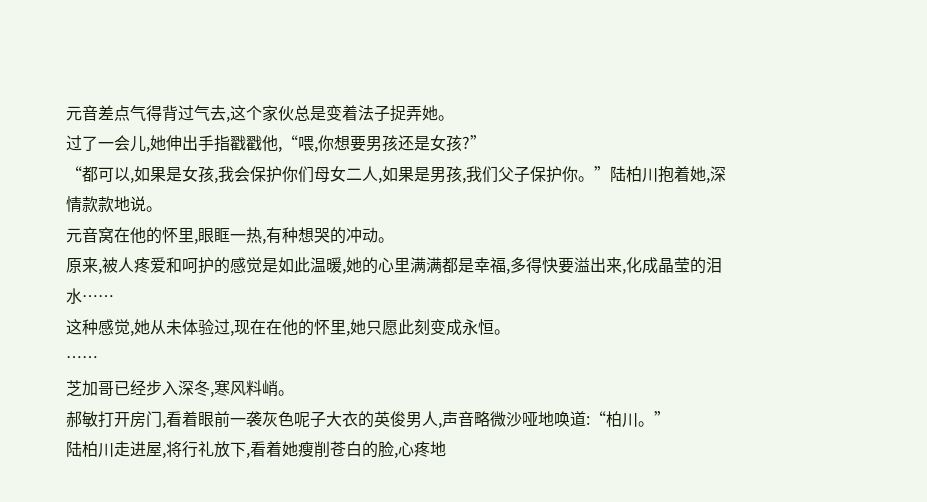元音差点气得背过气去,这个家伙总是变着法子捉弄她。
过了一会儿,她伸出手指戳戳他,“喂,你想要男孩还是女孩?”
“都可以,如果是女孩,我会保护你们母女二人,如果是男孩,我们父子保护你。”陆柏川抱着她,深情款款地说。
元音窝在他的怀里,眼眶一热,有种想哭的冲动。
原来,被人疼爱和呵护的感觉是如此温暖,她的心里满满都是幸福,多得快要溢出来,化成晶莹的泪水……
这种感觉,她从未体验过,现在在他的怀里,她只愿此刻变成永恒。
……
芝加哥已经步入深冬,寒风料峭。
郝敏打开房门,看着眼前一袭灰色呢子大衣的英俊男人,声音略微沙哑地唤道:“柏川。”
陆柏川走进屋,将行礼放下,看着她瘦削苍白的脸,心疼地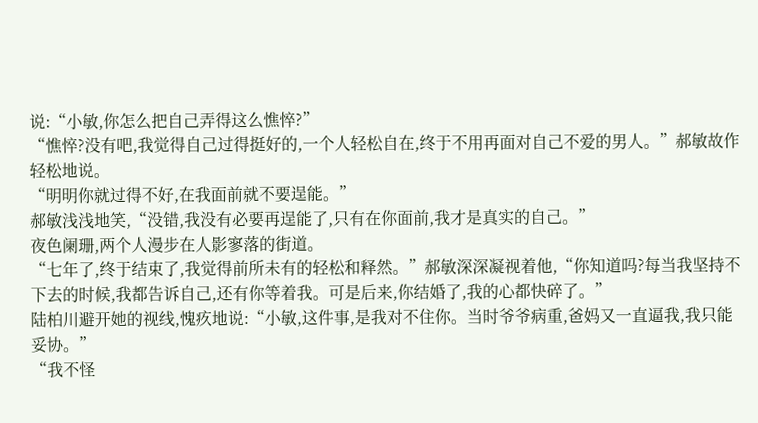说:“小敏,你怎么把自己弄得这么憔悴?”
“憔悴?没有吧,我觉得自己过得挺好的,一个人轻松自在,终于不用再面对自己不爱的男人。”郝敏故作轻松地说。
“明明你就过得不好,在我面前就不要逞能。”
郝敏浅浅地笑,“没错,我没有必要再逞能了,只有在你面前,我才是真实的自己。”
夜色阑珊,两个人漫步在人影寥落的街道。
“七年了,终于结束了,我觉得前所未有的轻松和释然。”郝敏深深凝视着他,“你知道吗?每当我坚持不下去的时候,我都告诉自己,还有你等着我。可是后来,你结婚了,我的心都快碎了。”
陆柏川避开她的视线,愧疚地说:“小敏,这件事,是我对不住你。当时爷爷病重,爸妈又一直逼我,我只能妥协。”
“我不怪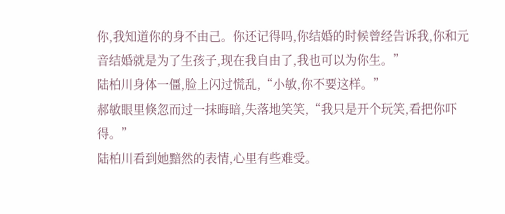你,我知道你的身不由己。你还记得吗,你结婚的时候曾经告诉我,你和元音结婚就是为了生孩子,现在我自由了,我也可以为你生。”
陆柏川身体一僵,脸上闪过慌乱,“小敏,你不要这样。”
郝敏眼里倏忽而过一抹晦暗,失落地笑笑,“我只是开个玩笑,看把你吓得。”
陆柏川看到她黯然的表情,心里有些难受。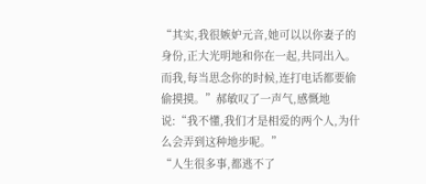“其实,我很嫉妒元音,她可以以你妻子的身份,正大光明地和你在一起,共同出入。而我,每当思念你的时候,连打电话都要偷偷摸摸。”郝敏叹了一声气,感慨地说:“我不懂,我们才是相爱的两个人,为什么会弄到这种地步呢。”
“人生很多事,都逃不了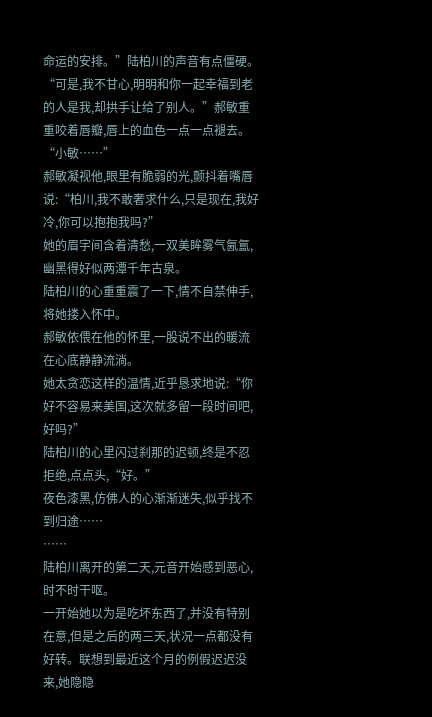命运的安排。”陆柏川的声音有点僵硬。
“可是,我不甘心,明明和你一起幸福到老的人是我,却拱手让给了别人。”郝敏重重咬着唇瓣,唇上的血色一点一点褪去。
“小敏……”
郝敏凝视他,眼里有脆弱的光,颤抖着嘴唇说:“柏川,我不敢奢求什么,只是现在,我好冷,你可以抱抱我吗?”
她的眉宇间含着清愁,一双美眸雾气氤氲,幽黑得好似两潭千年古泉。
陆柏川的心重重震了一下,情不自禁伸手,将她搂入怀中。
郝敏依偎在他的怀里,一股说不出的暖流在心底静静流淌。
她太贪恋这样的温情,近乎恳求地说:“你好不容易来美国,这次就多留一段时间吧,好吗?”
陆柏川的心里闪过刹那的迟顿,终是不忍拒绝,点点头,“好。”
夜色漆黑,仿佛人的心渐渐迷失,似乎找不到归途……
……
陆柏川离开的第二天,元音开始感到恶心,时不时干呕。
一开始她以为是吃坏东西了,并没有特别在意,但是之后的两三天,状况一点都没有好转。联想到最近这个月的例假迟迟没来,她隐隐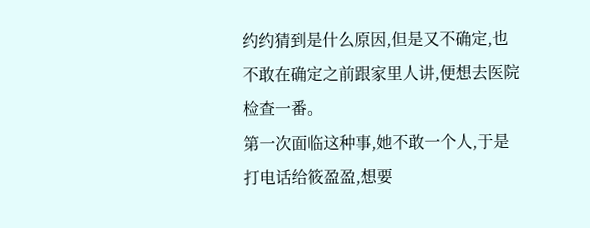约约猜到是什么原因,但是又不确定,也不敢在确定之前跟家里人讲,便想去医院检查一番。
第一次面临这种事,她不敢一个人,于是打电话给筱盈盈,想要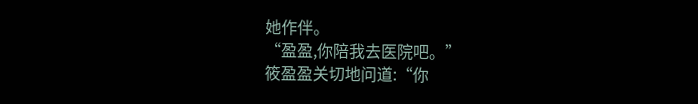她作伴。
“盈盈,你陪我去医院吧。”
筱盈盈关切地问道:“你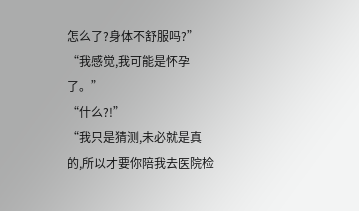怎么了?身体不舒服吗?”
“我感觉,我可能是怀孕了。”
“什么?!”
“我只是猜测,未必就是真的,所以才要你陪我去医院检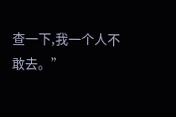查一下,我一个人不敢去。”